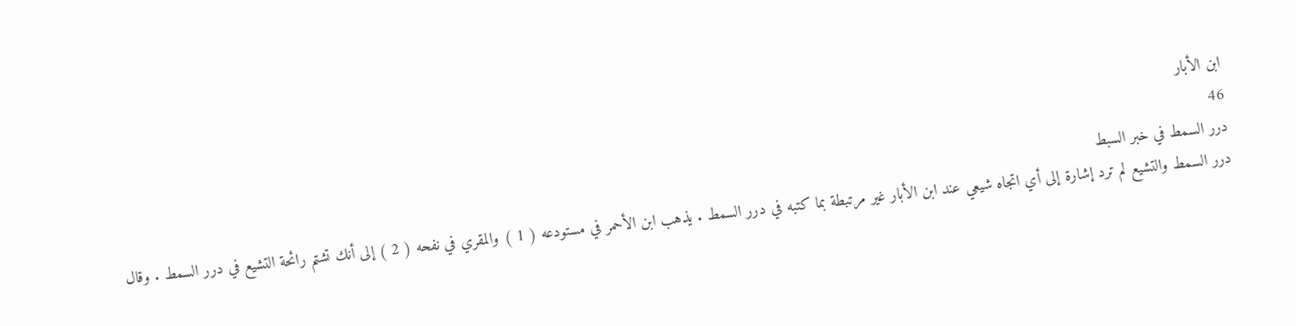ابن الأبار
46
درر السمط في خبر السبط
درر السمط والتشيع لم ترد إشارة إلى أي اتجاه شيعي عند ابن الأبار غير مرتبطة بما كتبه في درر السمط . يذهب ابن الأحمر في مستودعه ( 1 ) والمقري في نفحه ( 2 ) إلى أنك تشتم رائحة التشيع في درر السمط . وقال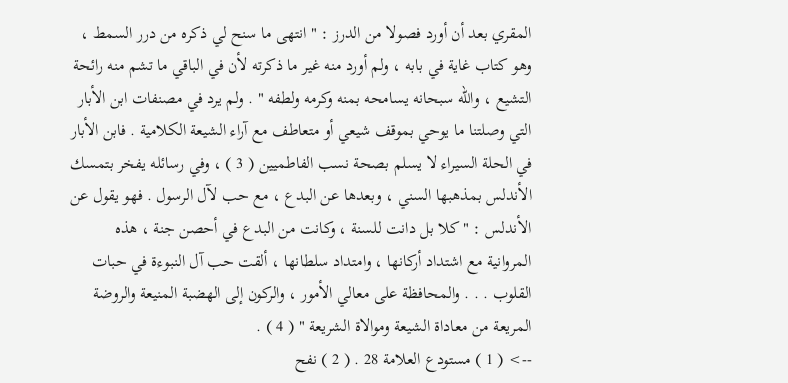المقري بعد أن أورد فصولا من الدرز : " انتهى ما سنح لي ذكره من درر السمط ، وهو كتاب غاية في بابه ، ولم أورد منه غير ما ذكرته لأن في الباقي ما تشم منه رائحة التشيع ، والله سبحانه يسامحه بمنه وكرمه ولطفه " . ولم يرد في مصنفات ابن الأبار التي وصلتنا ما يوحي بموقف شيعي أو متعاطف مع آراء الشيعة الكلامية . فابن الأبار في الحلة السيراء لا يسلم بصحة نسب الفاطميين ( 3 ) ، وفي رسائله يفخر بتمسك الأندلس بمذهبها السني ، وبعدها عن البدع ، مع حب لآل الرسول . فهو يقول عن الأندلس : " كلا بل دانت للسنة ، وكانت من البدع في أحصن جنة ، هذه المروانية مع اشتداد أركانها ، وامتداد سلطانها ، ألقت حب آل النبوءة في حبات القلوب . . . والمحافظة على معالي الأمور ، والركون إلى الهضبة المنيعة والروضة المريعة من معاداة الشيعة وموالاة الشريعة " ( 4 ) .
--> ( 1 ) مستودع العلامة 28 . ( 2 ) نفح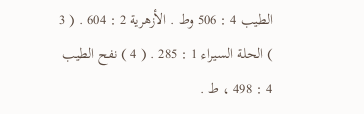الطيب 4 : 506 وط . الأزهرية 2 : 604 . ( 3 ) الحلة السيراء 1 : 285 . ( 4 ) نفح الطيب 4 : 498 ، ط .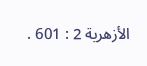الأزهرية 2 : 601 .